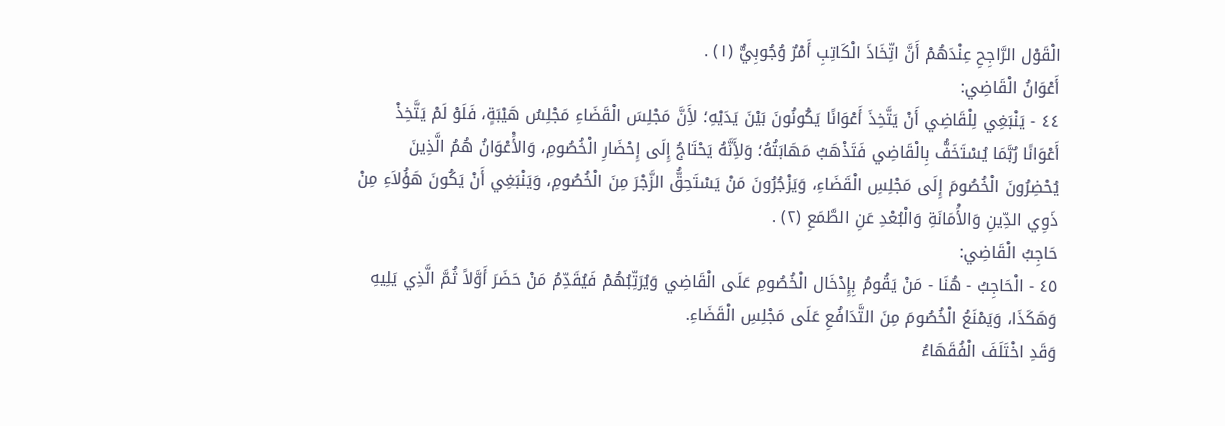الْقَوْل الرَّاجِحِ عِنْدَهُمْ أَنَّ اتِّخَاذَ الْكَاتِبِ أَمْرٌ وُجُوبِيٌّ (١) .
أَعْوَانُ الْقَاضِي:
٤٤ - يَنْبَغِي لِلْقَاضِي أَنْ يَتَّخِذَ أَعْوَانًا يَكُونُونَ بَيْنَ يَدَيْهِ؛ لأَِنَّ مَجْلِسَ الْقَضَاءِ مَجْلِسُ هَيْبَةٍ، فَلَوْ لَمْ يَتَّخِذْ أَعْوَانًا رُبَّمَا يُسْتَخَفُّ بِالْقَاضِي فَتَذْهَبُ مَهَابَتُهُ؛ وَلأَِنَّهُ يَحْتَاجُ إِلَى إِحْضَارِ الْخُصُومِ، وَالأَْعْوَانُ هُمُ الَّذِينَ يُحْضِرُونَ الْخُصُومَ إِلَى مَجْلِسِ الْقَضَاءِ، وَيَزْجُرُونَ مَنْ يَسْتَحِقُّ الزَّجْرَ مِنَ الْخُصُومِ، وَيَنْبَغِي أَنْ يَكُونَ هَؤُلاَءِ مِنْ ذَوِي الدِّينِ وَالأَْمَانَةِ وَالْبُعْدِ عَنِ الطَّمَعِ (٢) .
حَاجِبُ الْقَاضِي:
٤٥ - الْحَاجِبُ - هُنَا - مَنْ يَقُومُ بِإِدْخَال الْخُصُومِ عَلَى الْقَاضِي وَيُرَتِّبُهُمْ فَيُقَدِّمُ مَنْ حَضَرَ أَوَّلاً ثُمَّ الَّذِي يَلِيهِ وَهَكَذَا، وَيَمْنَعُ الْخُصُومَ مِنَ التَّدَافُعِ عَلَى مَجْلِسِ الْقَضَاءِ.
وَقَدِ اخْتَلَفَ الْفُقَهَاءُ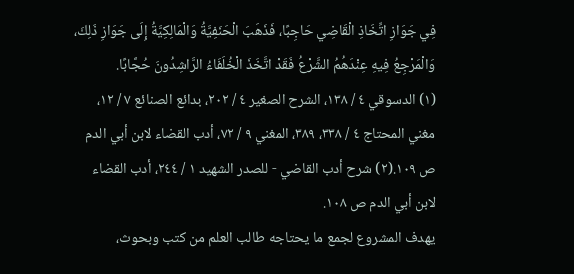فِي جَوَازِ اتِّخَاذِ الْقَاضِي حَاجِبًا، فَذَهَبَ الْحَنَفِيَّةُ وَالْمَالِكِيَّةُ إِلَى جَوَازِ ذَلِكَ، وَالْمَرْجِعُ فِيهِ عِنْدَهُمُ الشَّرْعُ فَقَدْ اتَّخَذَ الْخُلَفَاءُ الرَّاشِدُونَ حُجَّابًا.
(١) الدسوقي ٤ / ١٣٨، الشرح الصغير ٤ / ٢٠٢، بدائع الصنائع ٧ / ١٢، مغني المحتاج ٤ / ٣٣٨، ٣٨٩، المغني ٩ / ٧٢، أدب القضاء لابن أبي الدم ص ١٠٩.(٢) شرح أدب القاضي - للصدر الشهيد ١ / ٢٤٤، أدب القضاء لابن أبي الدم ص ١٠٨.
يهدف المشروع لجمع ما يحتاجه طالب العلم من كتب وبحوث،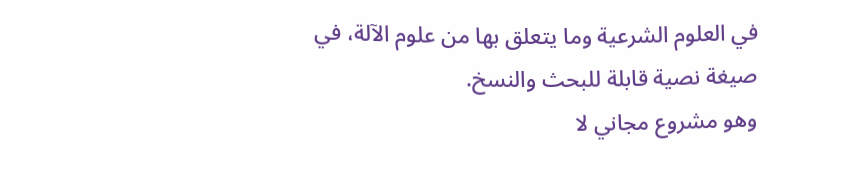في العلوم الشرعية وما يتعلق بها من علوم الآلة، في صيغة نصية قابلة للبحث والنسخ.
وهو مشروع مجاني لا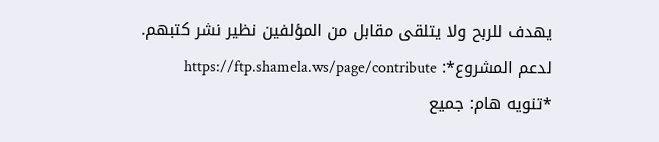يهدف للربح ولا يتلقى مقابل من المؤلفين نظير نشر كتبهم.
لدعم المشروع*: https://ftp.shamela.ws/page/contribute
*تنويه هام: جميع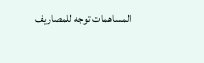المساهمات توجه للمصاريف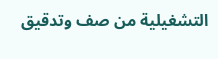التشغيلية من صف وتدقيق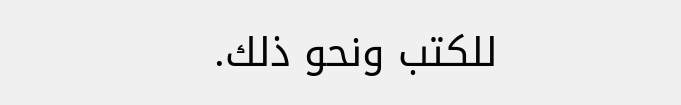للكتب ونحو ذلك.